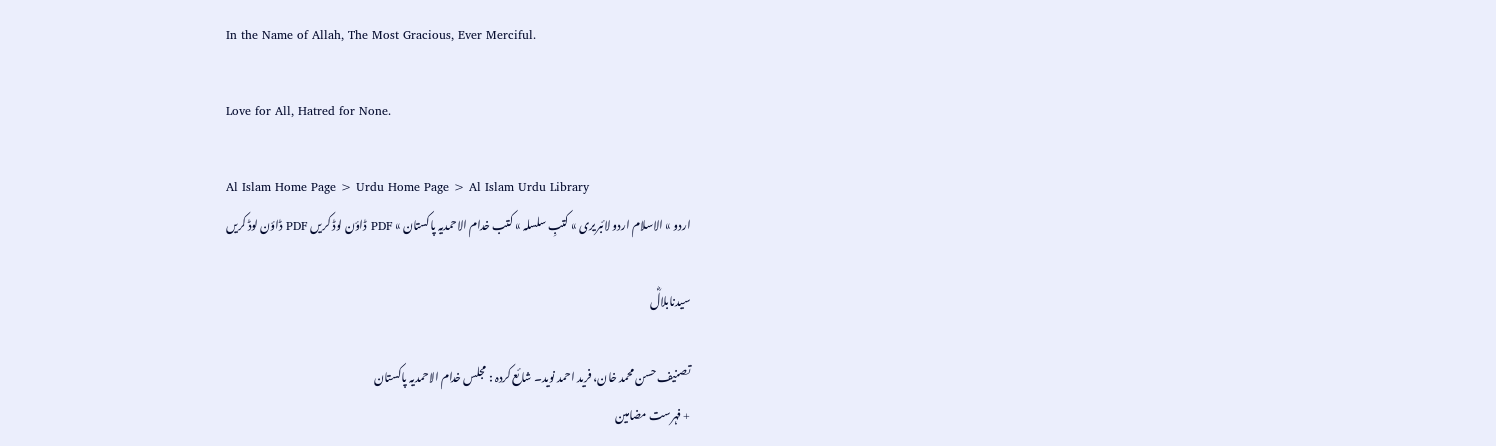In the Name of Allah, The Most Gracious, Ever Merciful.

Love for All, Hatred for None.

Al Islam Home Page > Urdu Home Page > Al Islam Urdu Library
اردو » الاسلام اردو لائبریری » کتبِ سلسلہ » کتب خدام الاحمدیہ پاکستان » PDF ڈاؤن لوڈ کریں PDF ڈاؤن لوڈ کریں

سیدنابلالؓ

تصنیف حسن محمد خان، فرید احمد نوید۔ شائع کردہ : مجلس خدام الاحمدیہ پاکستان
+ فہرست مضامین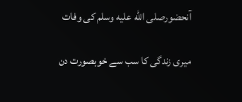آنحضورصلى الله عليه وسلم کی وفات

میری زندگی کا سب سے خوبصورت دن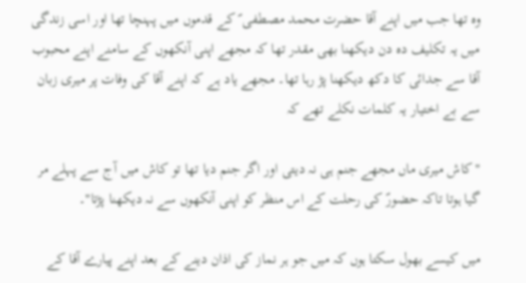وہ تھا جب میں اپنے آقا حضرت محمد مصطفی ؐ کے قدموں میں پہنچا تھا اور اسی زندگی میں یہ تکلیف دہ دن دیکھنا بھی مقدر تھا کہ مجھے اپنی آنکھوں کے سامنے اپنے محبوب آقا سے جدائی کا دکھ دیکھنا پڑ رہا تھا۔ مجھے یاد ہے کہ اپنے آقا کی وفات پر میری زبان سے بے اختیار یہ کلمات نکلے تھے کہ

"کاش میری ماں مجھے جنم ہی نہ دیتی اور اگر جنم دیا تھا تو کاش میں آج سے پہلے مر گیا ہوتا تاکہ حضورؐ کی رحلت کے اس منظر کو اپنی آنکھوں سے نہ دیکھنا پڑتا"۔

میں کیسے بھول سکتا ہوں کہ میں جو ہر نماز کی اذان دینے کے بعد اپنے پیارے آقا کے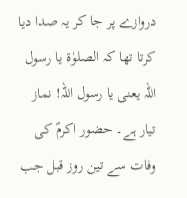دروازے پر جا کر یہ صدا دیا کرتا تھا کہ الصلوٰۃ یا رسول اللہ یعنی یا رسول اللہ! نماز تیار ہے۔ حضور اکرمؐ کی وفات سے تین روز قبل جب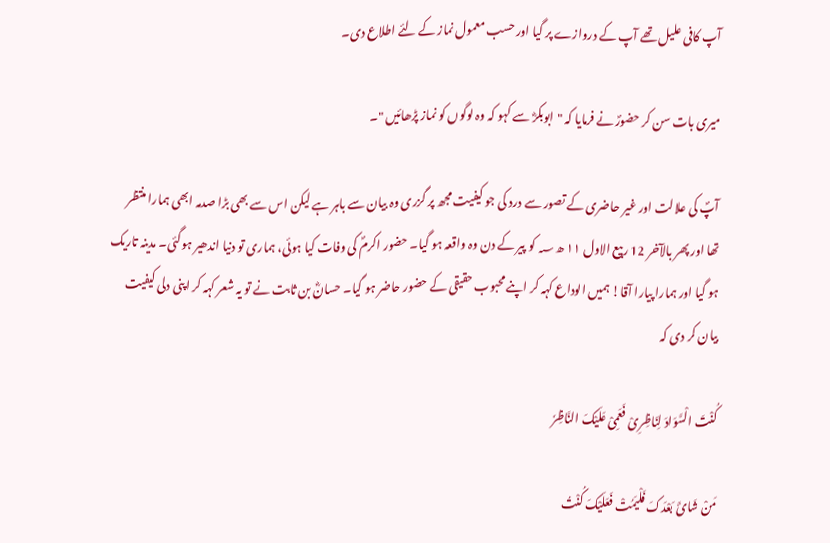آپ کافی علیل تھے آپ کے دروازے پر گیا اور حسب معمول نماز کے لئے اطلاع دی۔

میری بات سن کر حضورؐ نے فرمایا کہ "ابوبکرؓ سے کہو کہ وہ لوگوں کو نماز پڑھائیں "۔

آپؐ کی علالت اور غیر حاضری کے تصور سے درد کی جو کیفیت مجھ پر گزری وہ بیان سے باہر ہے لیکن اس سے بھی بڑا صدمہ ابھی ہمارا منتظر تھا اور پھر بالآخر 12 ربیع الاول ۱۱ ھ؁ کو پیر کے دن وہ واقعہ ہو گیا۔ حضور اکرمؐ کی وفات کیا ہوئی، ہماری تو دنیا اندھیر ہوگئی۔ مدینہ تاریک ہو گیا اور ہمارا پیارا آقا! ہمیں الوداع کہہ کر اپنے محبوب حقیقی کے حضور حاضر ہو گیا۔ حسانؓ بن ثابت نے تو یہ شعر کہہ کر اپنی دلی کیفیت بیان کر دی کہ

کُنْتَ الْسَّوَادَ لِنَاظِرِیْ فَعَمِیْ عَلَیْکَ النَّاظِرٗ

مَنْ شَائَ بَعْدَکَ فَلْیَمُتْ فَعَلَیْکَ کُنْتُ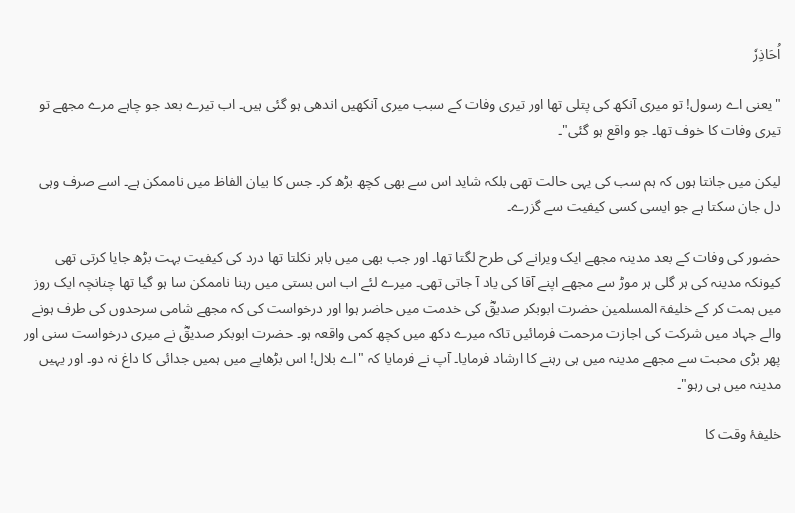اُحَاذِرٗ

"یعنی اے رسول! تو میری آنکھ کی پتلی تھا اور تیری وفات کے سبب میری آنکھیں اندھی ہو گئی ہیں۔ اب تیرے بعد جو چاہے مرے مجھے تو تیری وفات کا خوف تھا۔ جو واقع ہو گئی"۔

لیکن میں جانتا ہوں کہ ہم سب کی یہی حالت تھی بلکہ شاید اس سے بھی کچھ بڑھ کر۔ جس کا بیان الفاظ میں ناممکن ہے۔ اسے صرف وہی دل جان سکتا ہے جو ایسی کسی کیفیت سے گزرے۔

حضور کی وفات کے بعد مدینہ مجھے ایک ویرانے کی طرح لگتا تھا۔ اور جب بھی میں باہر نکلتا تھا درد کی کیفیت بہت بڑھ جایا کرتی تھی کیونکہ مدینہ کی ہر گلی ہر موڑ سے مجھے اپنے آقا کی یاد آ جاتی تھی۔ میرے لئے اب اس بستی میں رہنا ناممکن سا ہو گیا تھا چنانچہ ایک روز میں ہمت کر کے خلیفۃ المسلمین حضرت ابوبکر صدیقؓ کی خدمت میں حاضر ہوا اور درخواست کی کہ مجھے شامی سرحدوں کی طرف ہونے والے جہاد میں شرکت کی اجازت مرحمت فرمائیں تاکہ میرے دکھ میں کچھ کمی واقعہ ہو۔ حضرت ابوبکر صدیقؓ نے میری درخواست سنی اور پھر بڑی محبت سے مجھے مدینہ میں ہی رہنے کا ارشاد فرمایا۔ آپ نے فرمایا کہ "اے بلال! اس بڑھاپے میں ہمیں جدائی کا داغ نہ دو۔ اور یہیں مدینہ میں ہی رہو"۔

خلیفۂ وقت کا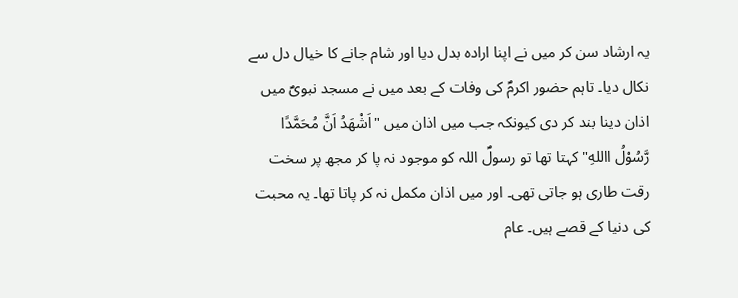یہ ارشاد سن کر میں نے اپنا ارادہ بدل دیا اور شام جانے کا خیال دل سے نکال دیا۔ تاہم حضور اکرمؐ کی وفات کے بعد میں نے مسجد نبویؐ میں اذان دینا بند کر دی کیونکہ جب میں اذان میں "اَشْھَدُ اَنَّ مُحَمَّدًا رَّسُوْلُ االلهِ" کہتا تھا تو رسولؐ اللہ کو موجود نہ پا کر مجھ پر سخت رقت طاری ہو جاتی تھی۔ اور میں اذان مکمل نہ کر پاتا تھا۔ یہ محبت کی دنیا کے قصے ہیں۔ عام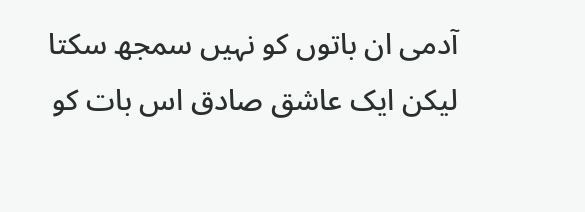آدمی ان باتوں کو نہیں سمجھ سکتا لیکن ایک عاشق صادق اس بات کو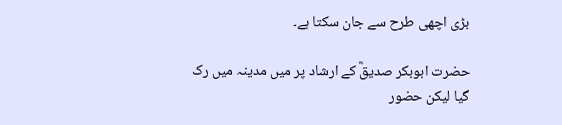بڑی اچھی طرح سے جان سکتا ہے۔

حضرت ابوبکر صدیقؓ کے ارشاد پر میں مدینہ میں رک گیا لیکن حضور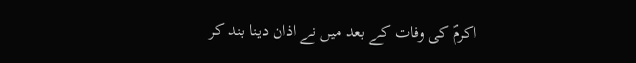اکرمؐ کی وفات کے بعد میں نے اذان دینا بند کر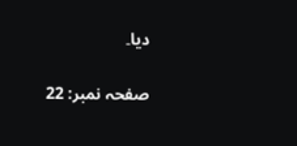دیا۔

صفحہ نمبر: 22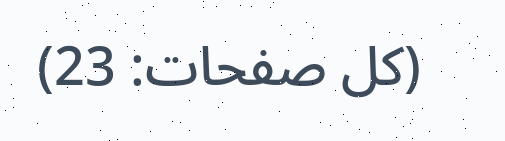(کل صفحات: 23)